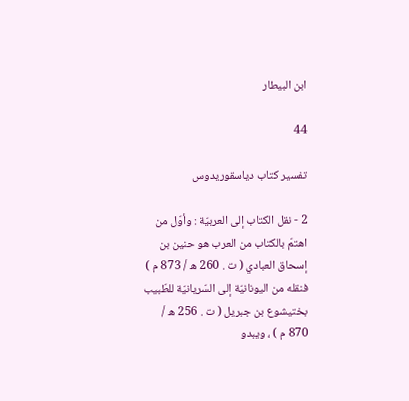ابن البيطار

44

تفسير كتاب دياسقوريدوس

2 - نقل الكتاب إلى العربيّة : وأوّل من اهتمّ بالكتاب من العرب هو حنين بن إسحاق العبادي ( ت . 260 ه / 873 م ) فنقله من اليونانيّة إلى السّريانيّة للطّبيب بختيشوع بن جبريل ( ت . 256 ه / 870 م ) ، ويبدو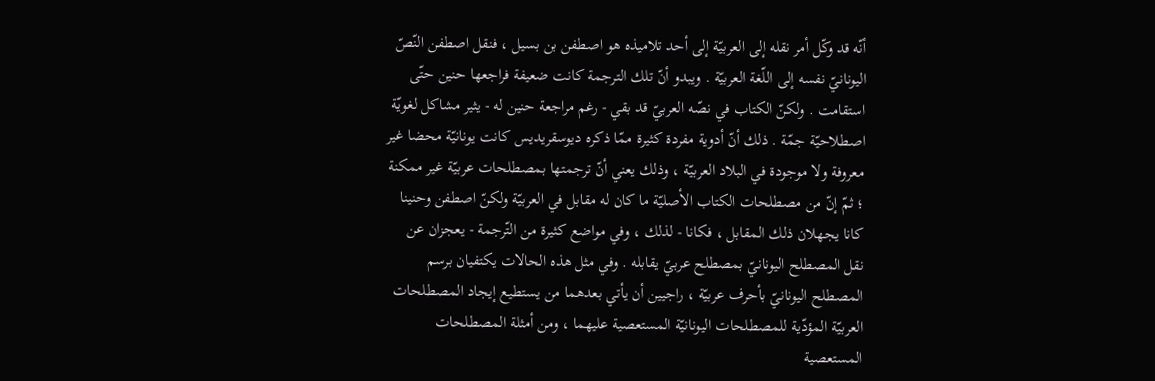أنّه قد وكّل أمر نقله إلى العربيّة إلى أحد تلاميذه هو اصطفن بن بسيل ، فنقل اصطفن النّصّ اليونانيّ نفسه إلى اللّغة العربيّة . ويبدو أنّ تلك الترجمة كانت ضعيفة فراجعها حنين حتّى استقامت . ولكنّ الكتاب في نصّه العربيّ قد بقي - رغم مراجعة حنين له - يثير مشاكل لغويّة اصطلاحيّة جمّة . ذلك أنّ أدوية مفردة كثيرة ممّا ذكره ديوسقريديس كانت يونانيّة محضا غير معروفة ولا موجودة في البلاد العربيّة ، وذلك يعني أنّ ترجمتها بمصطلحات عربيّة غير ممكنة ؛ ثمّ إنّ من مصطلحات الكتاب الأصليّة ما كان له مقابل في العربيّة ولكنّ اصطفن وحنينا كانا يجهلان ذلك المقابل ، فكانا - لذلك ، وفي مواضع كثيرة من التّرجمة - يعجزان عن نقل المصطلح اليونانيّ بمصطلح عربيّ يقابله . وفي مثل هذه الحالات يكتفيان برسم المصطلح اليونانيّ بأحرف عربيّة ، راجيين أن يأتي بعدهما من يستطيع إيجاد المصطلحات العربيّة المؤدّية للمصطلحات اليونانيّة المستعصية عليهما ، ومن أمثلة المصطلحات المستعصية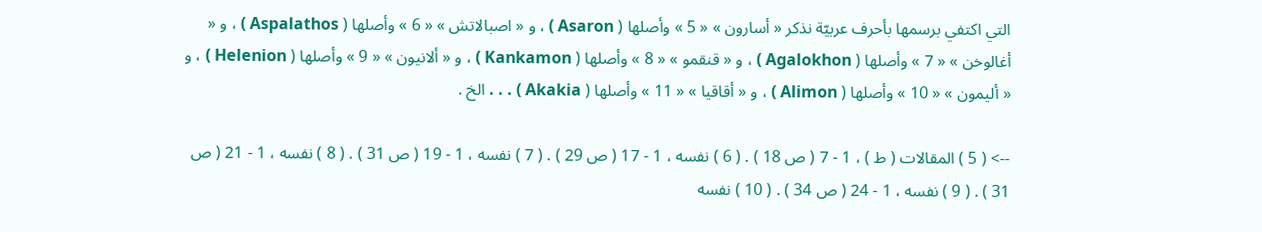التي اكتفي برسمها بأحرف عربيّة نذكر « أسارون » « 5 » وأصلها ( Asaron ) ، و « اصبالاتش » « 6 » وأصلها ( Aspalathos ) ، و « أغالوخن » « 7 » وأصلها ( Agalokhon ) ، و « قنقمو » « 8 » وأصلها ( Kankamon ) ، و « ألانيون » « 9 » وأصلها ( Helenion ) ، و « أليمون » « 10 » وأصلها ( Alimon ) ، و « أقاقيا » « 11 » وأصلها ( Akakia ) . . . الخ .

--> ( 5 ) المقالات ( ط ) ، 1 - 7 ( ص 18 ) . ( 6 ) نفسه ، 1 - 17 ( ص 29 ) . ( 7 ) نفسه ، 1 - 19 ( ص 31 ) . ( 8 ) نفسه ، 1 - 21 ( ص 31 ) . ( 9 ) نفسه ، 1 - 24 ( ص 34 ) . ( 10 ) نفسه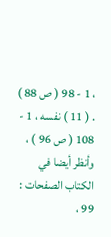، 1 - 98 ( ص 88 ) . ( 11 ) نفسه ، 1 - 108 ( ص 96 ) ، وأنظر أيضا في الكتاب الصفحات : 99 ،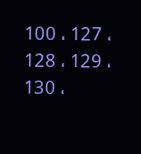100 ، 127 ، 128 ، 129 ، 130 ،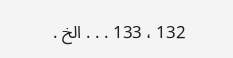132 ، 133 . . . الخ .